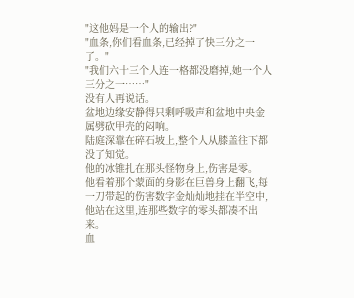"这他妈是一个人的输出?"
"血条,你们看血条,已经掉了快三分之一了。"
"我们六十三个人连一格都没磨掉,她一个人三分之一……"
没有人再说话。
盆地边缘安静得只剩呼吸声和盆地中央金属劈砍甲壳的闷响。
陆庭深靠在碎石坡上,整个人从膝盖往下都没了知觉。
他的冰锥扎在那头怪物身上,伤害是零。
他看着那个蒙面的身影在巨兽身上翻飞,每一刀带起的伤害数字金灿灿地挂在半空中,他站在这里,连那些数字的零头都凑不出来。
血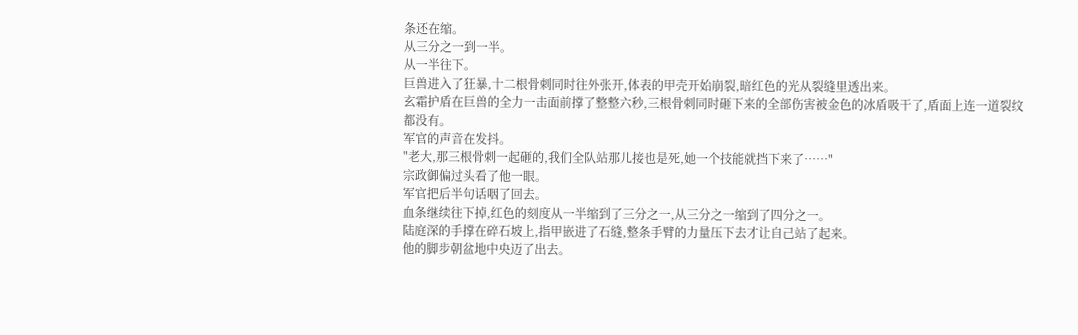条还在缩。
从三分之一到一半。
从一半往下。
巨兽进入了狂暴,十二根骨刺同时往外张开,体表的甲壳开始崩裂,暗红色的光从裂缝里透出来。
玄霜护盾在巨兽的全力一击面前撑了整整六秒,三根骨刺同时砸下来的全部伤害被金色的冰盾吸干了,盾面上连一道裂纹都没有。
军官的声音在发抖。
"老大,那三根骨刺一起砸的,我们全队站那儿接也是死,她一个技能就挡下来了……"
宗政御偏过头看了他一眼。
军官把后半句话咽了回去。
血条继续往下掉,红色的刻度从一半缩到了三分之一,从三分之一缩到了四分之一。
陆庭深的手撑在碎石坡上,指甲嵌进了石缝,整条手臂的力量压下去才让自己站了起来。
他的脚步朝盆地中央迈了出去。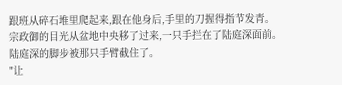跟班从碎石堆里爬起来,跟在他身后,手里的刀握得指节发青。
宗政御的目光从盆地中央移了过来,一只手拦在了陆庭深面前。
陆庭深的脚步被那只手臂截住了。
"让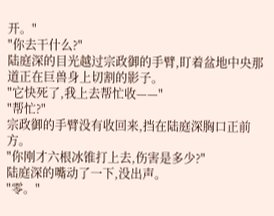开。"
"你去干什么?"
陆庭深的目光越过宗政御的手臂,盯着盆地中央那道正在巨兽身上切割的影子。
"它快死了,我上去帮忙收——"
"帮忙?"
宗政御的手臂没有收回来,挡在陆庭深胸口正前方。
"你刚才六根冰锥打上去,伤害是多少?"
陆庭深的嘴动了一下,没出声。
"零。"